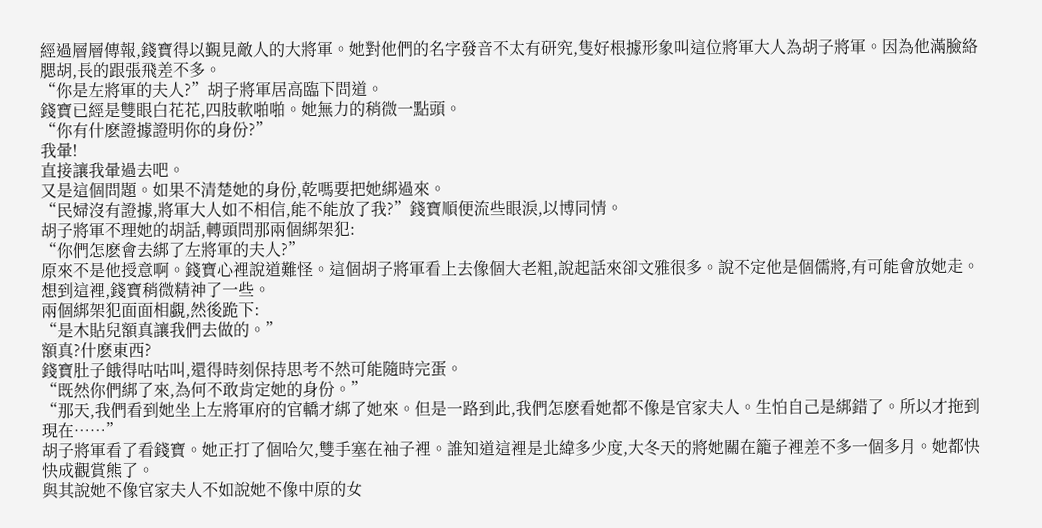經過層層傳報,錢寶得以覲見敵人的大將軍。她對他們的名字發音不太有研究,隻好根據形象叫這位將軍大人為胡子將軍。因為他滿臉絡腮胡,長的跟張飛差不多。
“你是左將軍的夫人?”胡子將軍居高臨下問道。
錢寶已經是雙眼白花花,四肢軟啪啪。她無力的稍微一點頭。
“你有什麽證據證明你的身份?”
我暈!
直接讓我暈過去吧。
又是這個問題。如果不清楚她的身份,乾嗎要把她綁過來。
“民婦沒有證據,將軍大人如不相信,能不能放了我?”錢寶順便流些眼淚,以博同情。
胡子將軍不理她的胡話,轉頭問那兩個綁架犯:
“你們怎麽會去綁了左將軍的夫人?”
原來不是他授意啊。錢寶心裡說道難怪。這個胡子將軍看上去像個大老粗,說起話來卻文雅很多。說不定他是個儒將,有可能會放她走。想到這裡,錢寶稍微精神了一些。
兩個綁架犯面面相覷,然後跪下:
“是木貼兒額真讓我們去做的。”
額真?什麽東西?
錢寶肚子餓得咕咕叫,還得時刻保持思考不然可能隨時完蛋。
“既然你們綁了來,為何不敢肯定她的身份。”
“那天,我們看到她坐上左將軍府的官轎才綁了她來。但是一路到此,我們怎麽看她都不像是官家夫人。生怕自己是綁錯了。所以才拖到現在……”
胡子將軍看了看錢寶。她正打了個哈欠,雙手塞在袖子裡。誰知道這裡是北緯多少度,大冬天的將她關在籠子裡差不多一個多月。她都快快成觀賞熊了。
與其說她不像官家夫人不如說她不像中原的女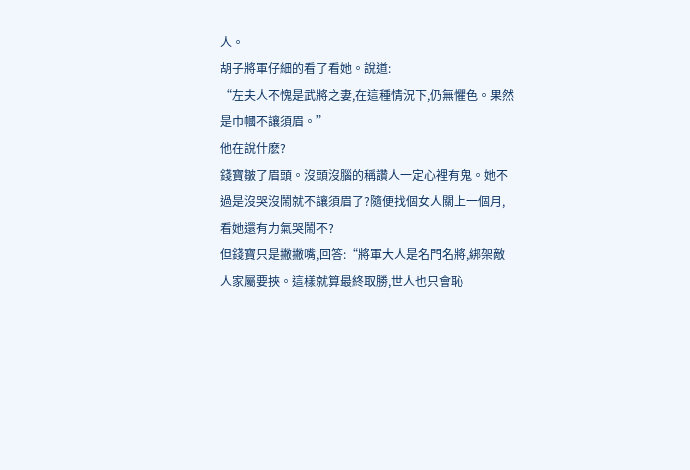人。
胡子將軍仔細的看了看她。說道:
“左夫人不愧是武將之妻,在這種情況下,仍無懼色。果然是巾幗不讓須眉。”
他在說什麽?
錢寶皺了眉頭。沒頭沒腦的稱讚人一定心裡有鬼。她不過是沒哭沒鬧就不讓須眉了?隨便找個女人關上一個月,看她還有力氣哭鬧不?
但錢寶只是撇撇嘴,回答:“將軍大人是名門名將,綁架敵人家屬要挾。這樣就算最終取勝,世人也只會恥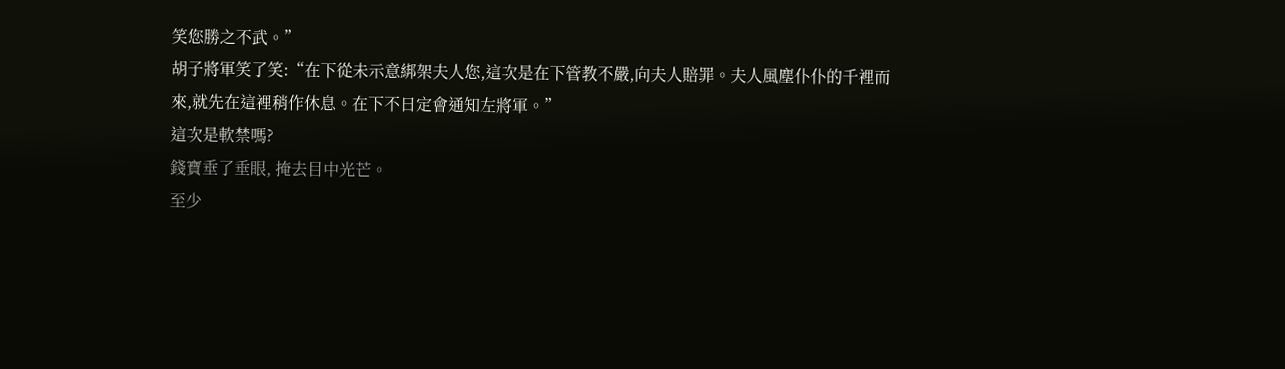笑您勝之不武。”
胡子將軍笑了笑:“在下從未示意綁架夫人您,這次是在下管教不嚴,向夫人賠罪。夫人風塵仆仆的千裡而來,就先在這裡稍作休息。在下不日定會通知左將軍。”
這次是軟禁嗎?
錢寶垂了垂眼, 掩去目中光芒。
至少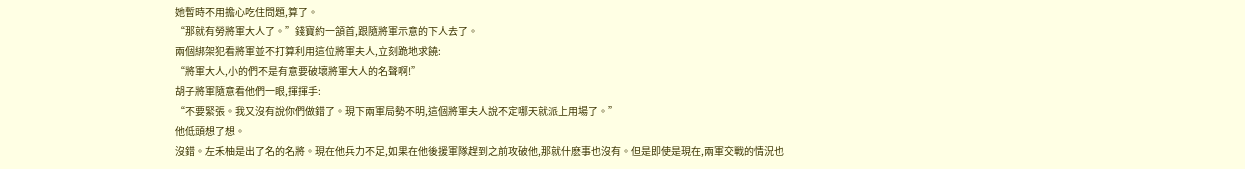她暫時不用擔心吃住問題,算了。
“那就有勞將軍大人了。”錢寶約一頷首,跟隨將軍示意的下人去了。
兩個綁架犯看將軍並不打算利用這位將軍夫人,立刻跪地求饒:
“將軍大人,小的們不是有意要破壞將軍大人的名聲啊!”
胡子將軍隨意看他們一眼,揮揮手:
“不要緊張。我又沒有說你們做錯了。現下兩軍局勢不明,這個將軍夫人說不定哪天就派上用場了。”
他低頭想了想。
沒錯。左禾柚是出了名的名將。現在他兵力不足,如果在他後援軍隊趕到之前攻破他,那就什麽事也沒有。但是即使是現在,兩軍交戰的情況也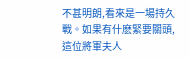不甚明朗,看來是一場持久戰。如果有什麽緊要關頭,這位將軍夫人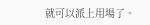就可以派上用場了。